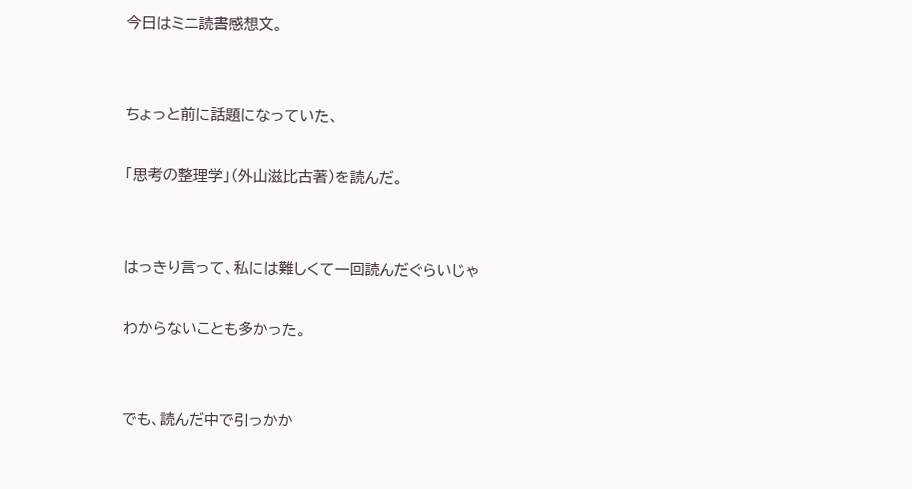今日はミニ読書感想文。


ちょっと前に話題になっていた、

「思考の整理学」(外山滋比古著)を読んだ。


はっきり言って、私には難しくて一回読んだぐらいじゃ

わからないことも多かった。


でも、読んだ中で引っかか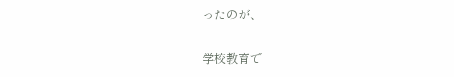ったのが、

学校教育で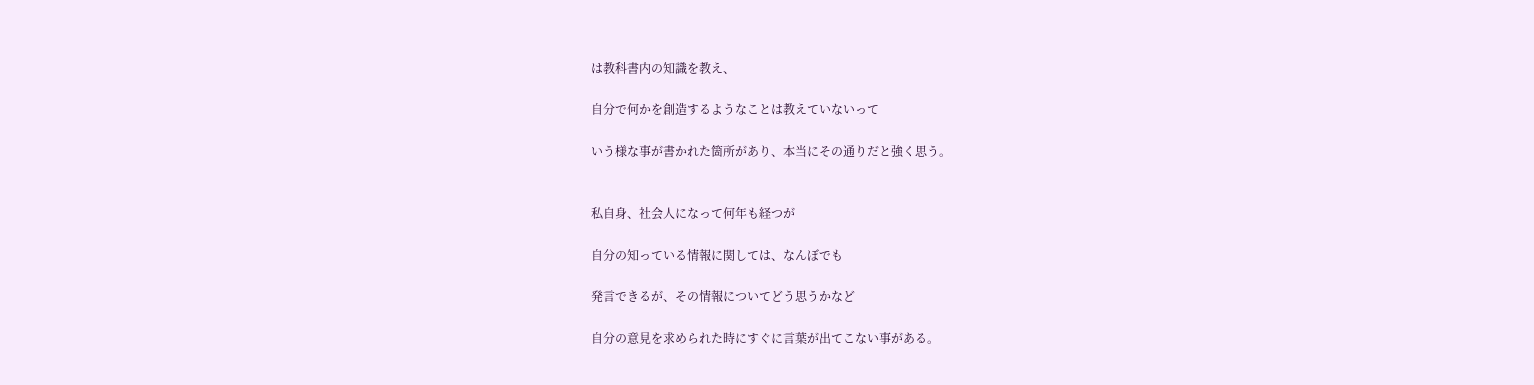は教科書内の知識を教え、

自分で何かを創造するようなことは教えていないって

いう様な事が書かれた箇所があり、本当にその通りだと強く思う。


私自身、社会人になって何年も経つが

自分の知っている情報に関しては、なんぼでも

発言できるが、その情報についてどう思うかなど

自分の意見を求められた時にすぐに言葉が出てこない事がある。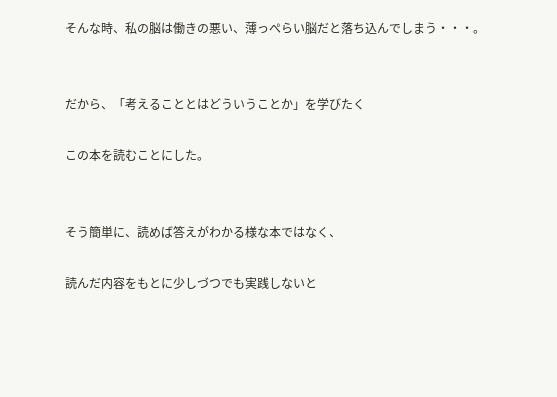そんな時、私の脳は働きの悪い、薄っぺらい脳だと落ち込んでしまう・・・。


だから、「考えることとはどういうことか」を学びたく

この本を読むことにした。


そう簡単に、読めば答えがわかる様な本ではなく、

読んだ内容をもとに少しづつでも実践しないと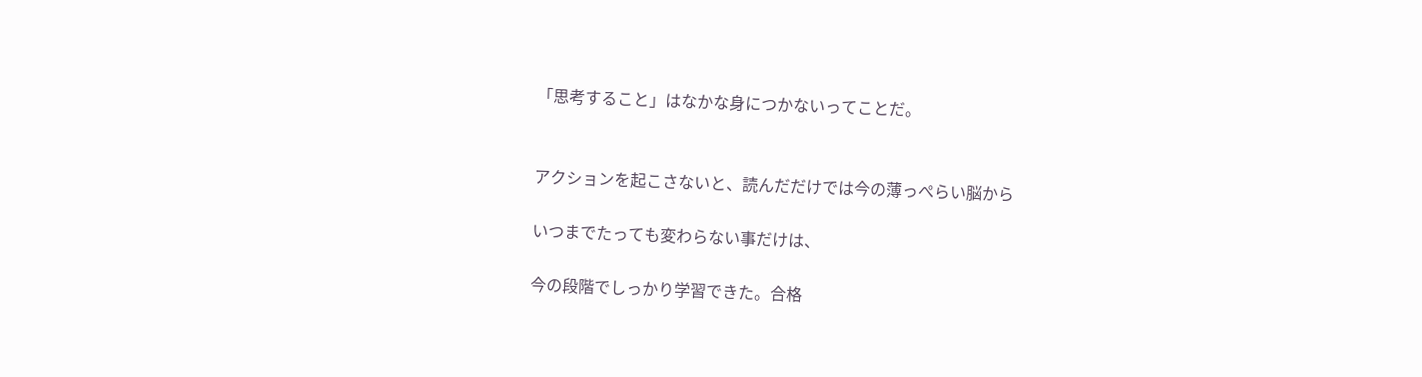「思考すること」はなかな身につかないってことだ。


アクションを起こさないと、読んだだけでは今の薄っぺらい脳から

いつまでたっても変わらない事だけは、

今の段階でしっかり学習できた。合格